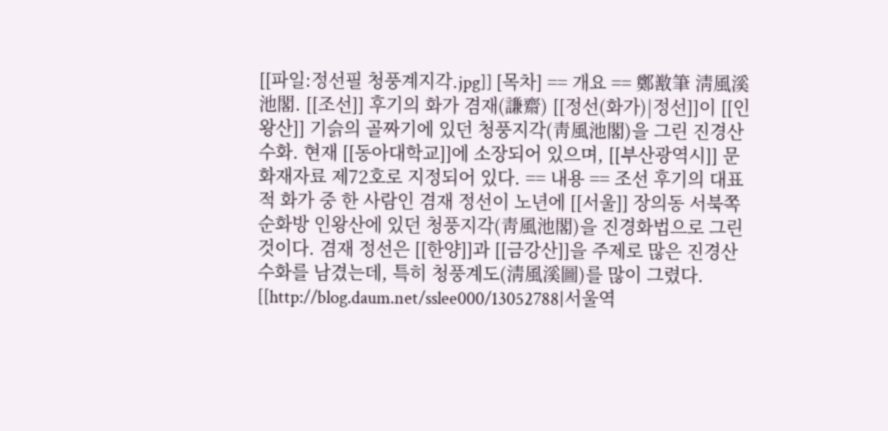[[파일:정선필 청풍계지각.jpg]] [목차] == 개요 == 鄭敾筆 淸風溪池閣. [[조선]] 후기의 화가 겸재(謙齋) [[정선(화가)|정선]]이 [[인왕산]] 기슭의 골짜기에 있던 청풍지각(靑風池閣)을 그린 진경산수화. 현재 [[동아대학교]]에 소장되어 있으며, [[부산광역시]] 문화재자료 제72호로 지정되어 있다. == 내용 == 조선 후기의 대표적 화가 중 한 사람인 겸재 정선이 노년에 [[서울]] 장의동 서북쪽 순화방 인왕산에 있던 청풍지각(靑風池閣)을 진경화법으로 그린 것이다. 겸재 정선은 [[한양]]과 [[금강산]]을 주제로 많은 진경산수화를 남겼는데, 특히 청풍계도(淸風溪圖)를 많이 그렸다. [[http://blog.daum.net/sslee000/13052788|서울역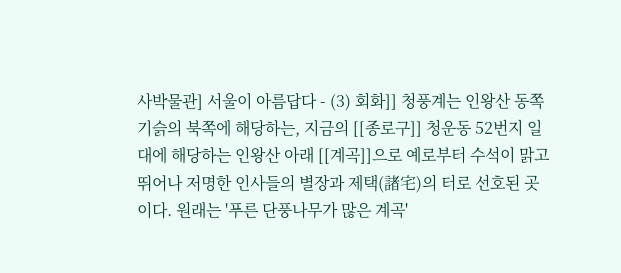사박물관] 서울이 아름답다 - (3) 회화]] 청풍계는 인왕산 동쪽 기슭의 북쪽에 해당하는, 지금의 [[종로구]] 청운동 52번지 일대에 해당하는 인왕산 아래 [[계곡]]으로 예로부터 수석이 맑고 뛰어나 저명한 인사들의 별장과 제택(諸宅)의 터로 선호된 곳이다. 원래는 '푸른 단풍나무가 많은 계곡'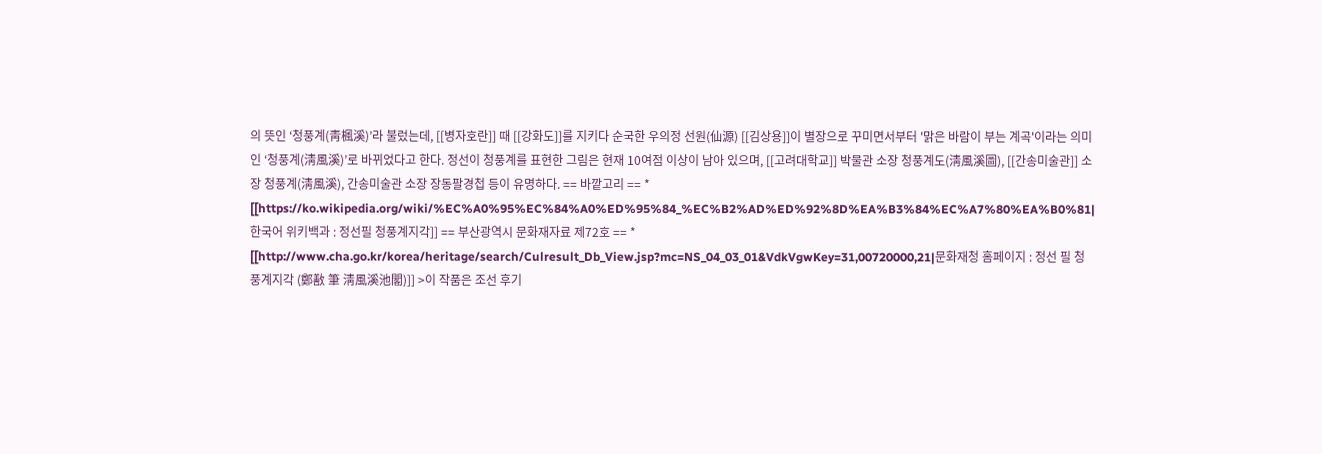의 뜻인 ‘청풍계(靑楓溪)’라 불렀는데, [[병자호란]] 때 [[강화도]]를 지키다 순국한 우의정 선원(仙源) [[김상용]]이 별장으로 꾸미면서부터 '맑은 바람이 부는 계곡'이라는 의미인 ‘청풍계(淸風溪)’로 바뀌었다고 한다. 정선이 청풍계를 표현한 그림은 현재 10여점 이상이 남아 있으며, [[고려대학교]] 박물관 소장 청풍계도(淸風溪圖), [[간송미술관]] 소장 청풍계(淸風溪), 간송미술관 소장 장동팔경첩 등이 유명하다. == 바깥고리 == * [[https://ko.wikipedia.org/wiki/%EC%A0%95%EC%84%A0%ED%95%84_%EC%B2%AD%ED%92%8D%EA%B3%84%EC%A7%80%EA%B0%81|한국어 위키백과 : 정선필 청풍계지각]] == 부산광역시 문화재자료 제72호 == * [[http://www.cha.go.kr/korea/heritage/search/Culresult_Db_View.jsp?mc=NS_04_03_01&VdkVgwKey=31,00720000,21|문화재청 홈페이지 : 정선 필 청풍계지각 (鄭敾 筆 淸風溪池閣)]] >이 작품은 조선 후기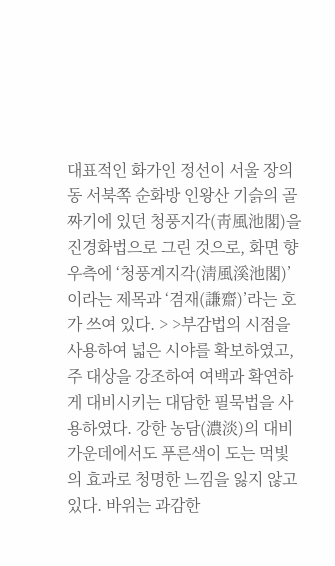대표적인 화가인 정선이 서울 장의동 서북쪽 순화방 인왕산 기슭의 골짜기에 있던 청풍지각(靑風池閣)을 진경화법으로 그린 것으로, 화면 향우측에 ‘청풍계지각(淸風溪池閣)’이라는 제목과 ‘겸재(謙齋)’라는 호가 쓰여 있다. > >부감법의 시점을 사용하여 넓은 시야를 확보하였고, 주 대상을 강조하여 여백과 확연하게 대비시키는 대담한 필묵법을 사용하였다. 강한 농담(濃淡)의 대비 가운데에서도 푸른색이 도는 먹빛의 효과로 청명한 느낌을 잃지 않고 있다. 바위는 과감한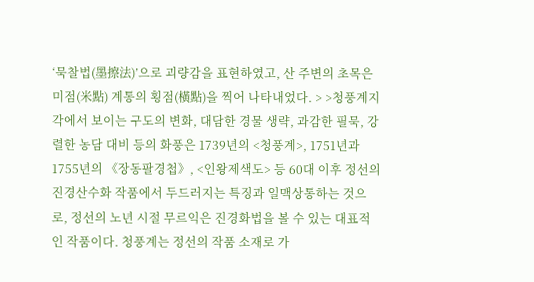‘묵찰법(墨擦法)’으로 괴량감을 표현하였고, 산 주변의 초목은 미점(米點) 계통의 횡점(橫點)을 찍어 나타내었다. > >청풍계지각에서 보이는 구도의 변화, 대담한 경물 생략, 과감한 필묵, 강렬한 농담 대비 등의 화풍은 1739년의 <청풍계>, 1751년과 1755년의 《장동팔경첩》, <인왕제색도> 등 60대 이후 정선의 진경산수화 작품에서 두드러지는 특징과 일맥상통하는 것으로, 정선의 노년 시절 무르익은 진경화법을 볼 수 있는 대표적인 작품이다. 청풍계는 정선의 작품 소재로 가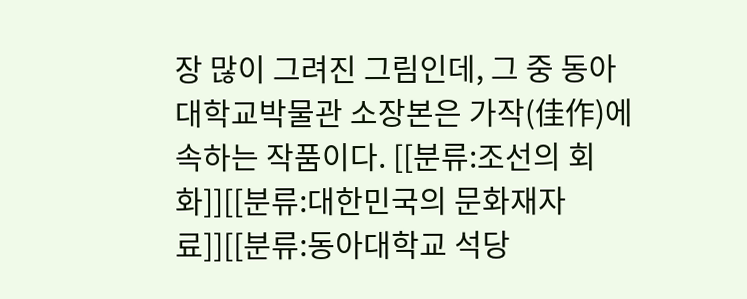장 많이 그려진 그림인데, 그 중 동아대학교박물관 소장본은 가작(佳作)에 속하는 작품이다. [[분류:조선의 회화]][[분류:대한민국의 문화재자료]][[분류:동아대학교 석당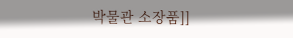박물관 소장품]]